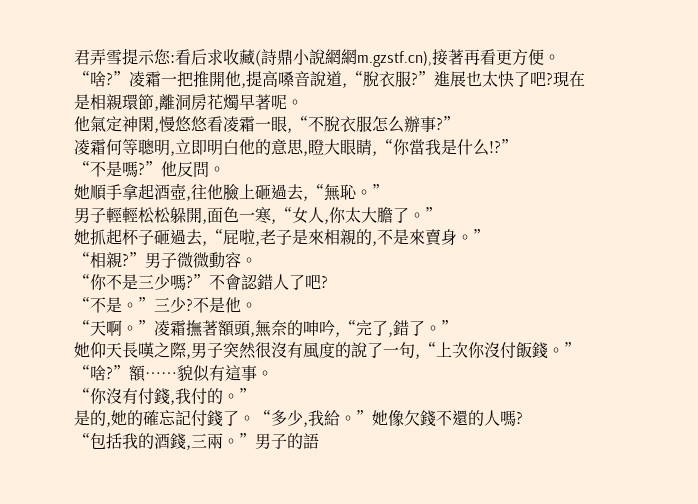君弄雪提示您:看后求收藏(詩鼎小說網網m.gzstf.cn),接著再看更方便。
“啥?”凌霜一把推開他,提高嗓音說道,“脫衣服?”進展也太快了吧?現在是相親環節,離洞房花燭早著呢。
他氣定神閑,慢悠悠看凌霜一眼,“不脫衣服怎么辦事?”
凌霜何等聰明,立即明白他的意思,瞪大眼睛,“你當我是什么!?”
“不是嗎?”他反問。
她順手拿起酒壺,往他臉上砸過去,“無恥。”
男子輕輕松松躲開,面色一寒,“女人,你太大膽了。”
她抓起杯子砸過去,“屁啦,老子是來相親的,不是來賣身。”
“相親?”男子微微動容。
“你不是三少嗎?”不會認錯人了吧?
“不是。”三少?不是他。
“天啊。”凌霜撫著額頭,無奈的呻吟,“完了,錯了。”
她仰天長嘆之際,男子突然很沒有風度的說了一句,“上次你沒付飯錢。”
“啥?”額……貌似有這事。
“你沒有付錢,我付的。”
是的,她的確忘記付錢了。“多少,我給。”她像欠錢不還的人嗎?
“包括我的酒錢,三兩。”男子的語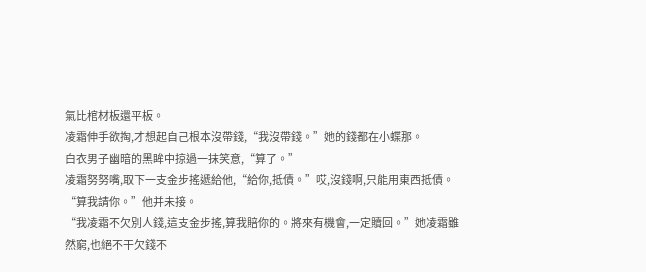氣比棺材板還平板。
凌霜伸手欲掏,才想起自己根本沒帶錢,“我沒帶錢。”她的錢都在小蝶那。
白衣男子幽暗的黑眸中掠過一抹笑意,“算了。”
凌霜努努嘴,取下一支金步搖遞給他,“給你,抵債。”哎,沒錢啊,只能用東西抵債。
“算我請你。”他并未接。
“我凌霜不欠別人錢,這支金步搖,算我賠你的。將來有機會,一定贖回。”她凌霜雖然窮,也絕不干欠錢不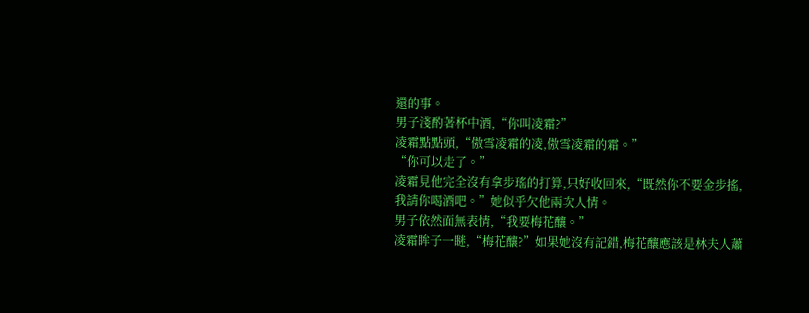還的事。
男子淺酌著杯中酒,“你叫凌霜?”
凌霜點點頭,“傲雪凌霜的凌,傲雪凌霜的霜。”
“你可以走了。”
凌霜見他完全沒有拿步瑤的打算,只好收回來,“既然你不要金步搖,我請你喝酒吧。”她似乎欠他兩次人情。
男子依然面無表情,“我要梅花釀。”
凌霜眸子一瞇,“梅花釀?”如果她沒有記錯,梅花釀應該是林夫人蕭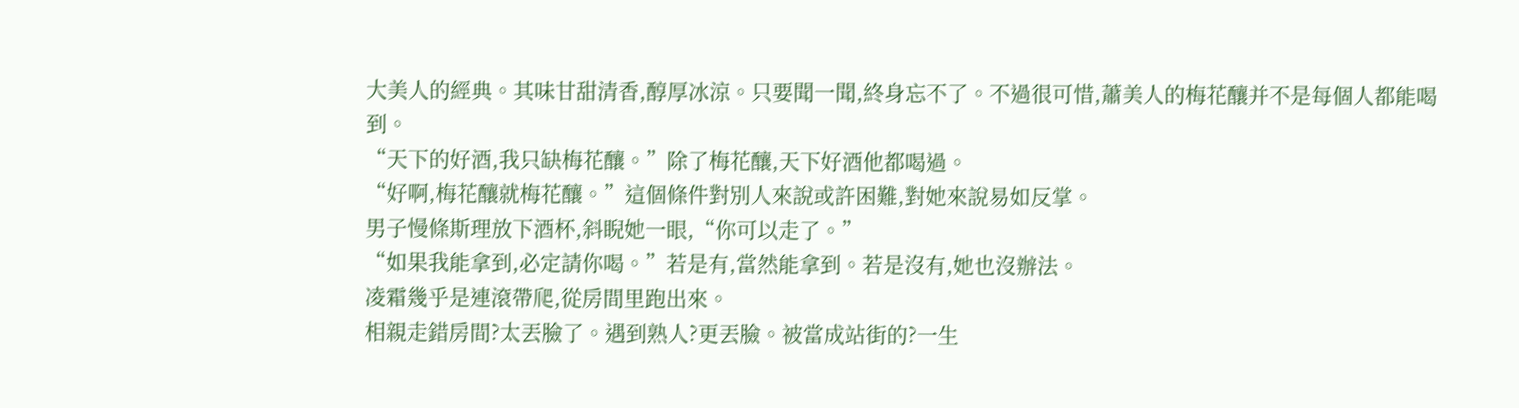大美人的經典。其味甘甜清香,醇厚冰涼。只要聞一聞,終身忘不了。不過很可惜,蕭美人的梅花釀并不是每個人都能喝到。
“天下的好酒,我只缺梅花釀。”除了梅花釀,天下好酒他都喝過。
“好啊,梅花釀就梅花釀。”這個條件對別人來說或許困難,對她來說易如反掌。
男子慢條斯理放下酒杯,斜睨她一眼,“你可以走了。”
“如果我能拿到,必定請你喝。”若是有,當然能拿到。若是沒有,她也沒辦法。
凌霜幾乎是連滾帶爬,從房間里跑出來。
相親走錯房間?太丟臉了。遇到熟人?更丟臉。被當成站街的?一生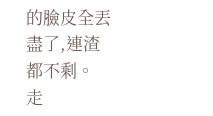的臉皮全丟盡了,連渣都不剩。
走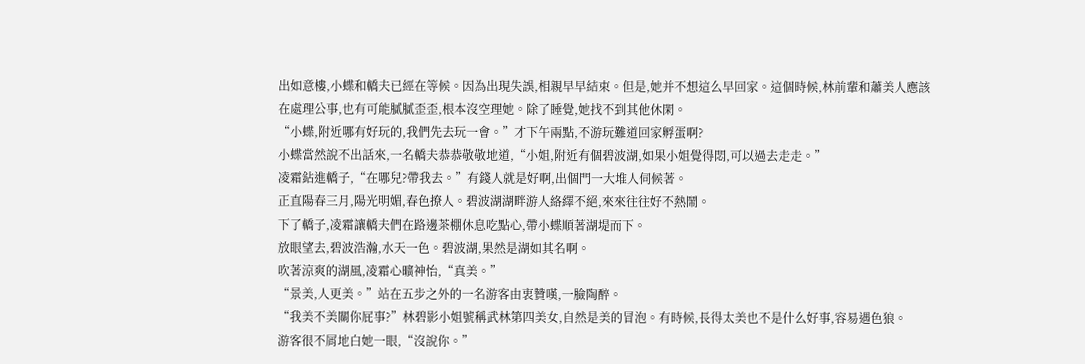出如意樓,小蝶和轎夫已經在等候。因為出現失誤,相親早早結束。但是,她并不想這么早回家。這個時候,林前輩和蕭美人應該在處理公事,也有可能膩膩歪歪,根本沒空理她。除了睡覺,她找不到其他休閑。
“小蝶,附近哪有好玩的,我們先去玩一會。”才下午兩點,不游玩難道回家孵蛋啊?
小蝶當然說不出話來,一名轎夫恭恭敬敬地道,“小姐,附近有個碧波湖,如果小姐覺得悶,可以過去走走。”
凌霜鉆進轎子,“在哪兒?帶我去。”有錢人就是好啊,出個門一大堆人伺候著。
正直陽春三月,陽光明媚,春色撩人。碧波湖湖畔游人絡繹不絕,來來往往好不熱鬧。
下了轎子,凌霜讓轎夫們在路邊茶棚休息吃點心,帶小蝶順著湖堤而下。
放眼望去,碧波浩瀚,水天一色。碧波湖,果然是湖如其名啊。
吹著涼爽的湖風,凌霜心曠神怡,“真美。”
“景美,人更美。”站在五步之外的一名游客由衷贊嘆,一臉陶醉。
“我美不美關你屁事?”林碧影小姐號稱武林第四美女,自然是美的冒泡。有時候,長得太美也不是什么好事,容易遇色狼。
游客很不屑地白她一眼,“沒說你。”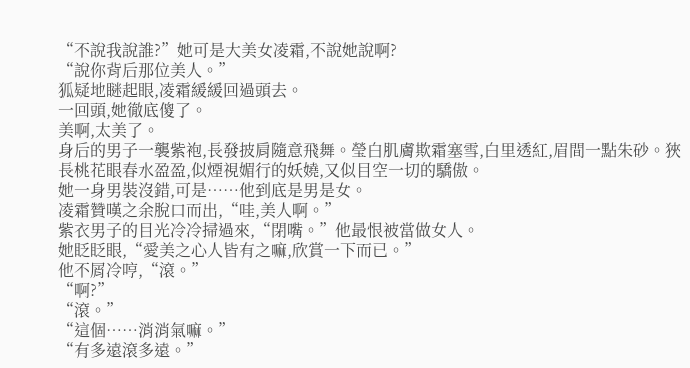“不說我說誰?”她可是大美女凌霜,不說她說啊?
“說你背后那位美人。”
狐疑地瞇起眼,凌霜緩緩回過頭去。
一回頭,她徹底傻了。
美啊,太美了。
身后的男子一襲紫袍,長發披肩隨意飛舞。瑩白肌膚欺霜塞雪,白里透紅,眉間一點朱砂。狹長桃花眼春水盈盈,似煙視媚行的妖嬈,又似目空一切的驕傲。
她一身男裝沒錯,可是……他到底是男是女。
凌霜贊嘆之余脫口而出,“哇,美人啊。”
紫衣男子的目光冷冷掃過來,“閉嘴。”他最恨被當做女人。
她眨眨眼,“愛美之心人皆有之嘛,欣賞一下而已。”
他不屑冷哼,“滾。”
“啊?”
“滾。”
“這個……消消氣嘛。”
“有多遠滾多遠。”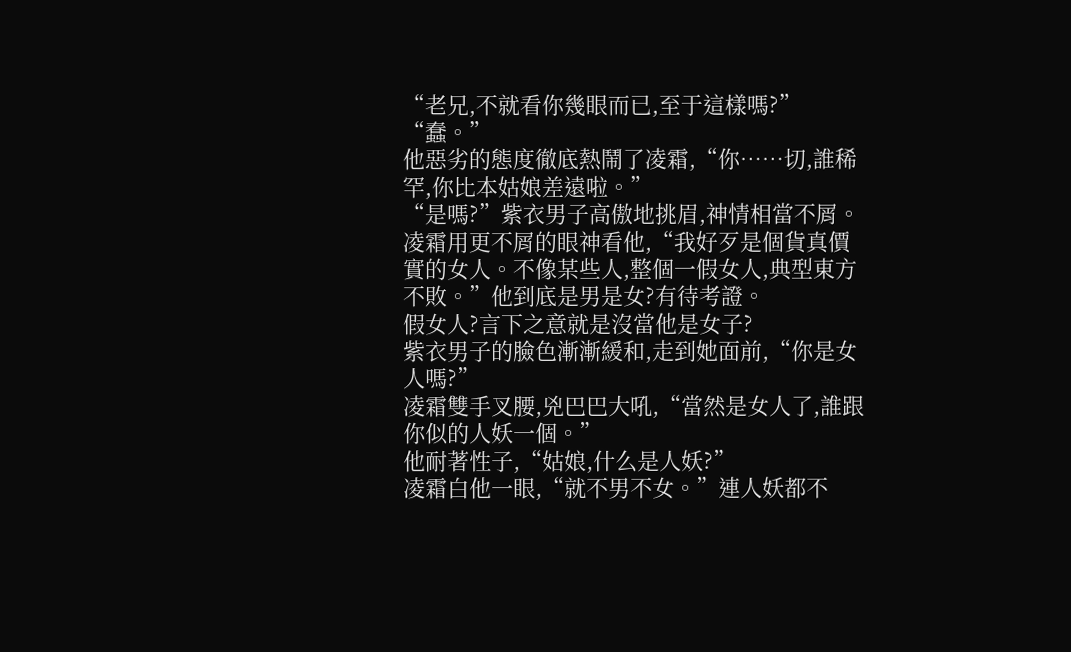“老兄,不就看你幾眼而已,至于這樣嗎?”
“蠢。”
他惡劣的態度徹底熱鬧了凌霜,“你……切,誰稀罕,你比本姑娘差遠啦。”
“是嗎?”紫衣男子高傲地挑眉,神情相當不屑。
凌霜用更不屑的眼神看他,“我好歹是個貨真價實的女人。不像某些人,整個一假女人,典型東方不敗。”他到底是男是女?有待考證。
假女人?言下之意就是沒當他是女子?
紫衣男子的臉色漸漸緩和,走到她面前,“你是女人嗎?”
凌霜雙手叉腰,兇巴巴大吼,“當然是女人了,誰跟你似的人妖一個。”
他耐著性子,“姑娘,什么是人妖?”
凌霜白他一眼,“就不男不女。”連人妖都不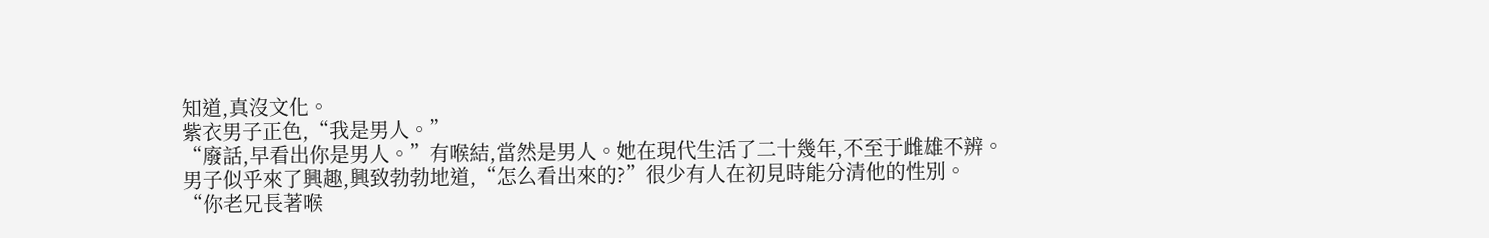知道,真沒文化。
紫衣男子正色,“我是男人。”
“廢話,早看出你是男人。”有喉結,當然是男人。她在現代生活了二十幾年,不至于雌雄不辨。
男子似乎來了興趣,興致勃勃地道,“怎么看出來的?”很少有人在初見時能分清他的性別。
“你老兄長著喉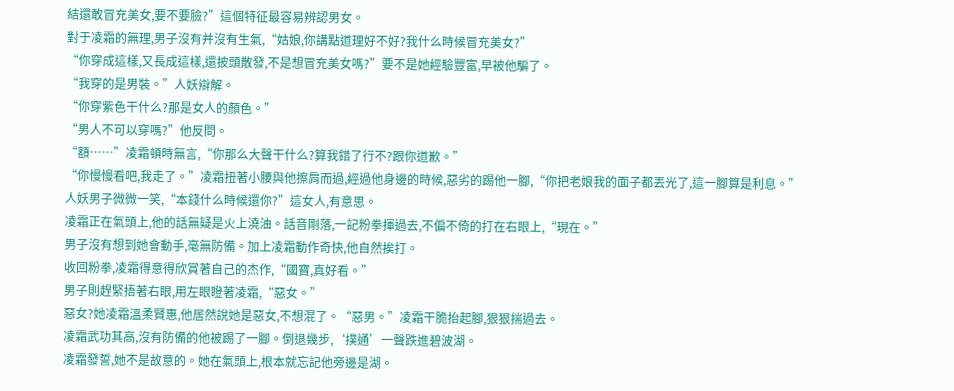結還敢冒充美女,要不要臉?”這個特征最容易辨認男女。
對于凌霜的無理,男子沒有并沒有生氣,“姑娘,你講點道理好不好?我什么時候冒充美女?”
“你穿成這樣,又長成這樣,還披頭散發,不是想冒充美女嗎?”要不是她經驗豐富,早被他騙了。
“我穿的是男裝。”人妖辯解。
“你穿紫色干什么?那是女人的顏色。”
“男人不可以穿嗎?”他反問。
“額……”凌霜頓時無言,“你那么大聲干什么?算我錯了行不?跟你道歉。”
“你慢慢看吧,我走了。”凌霜扭著小腰與他擦肩而過,經過他身邊的時候,惡劣的踢他一腳,“你把老娘我的面子都丟光了,這一腳算是利息。”
人妖男子微微一笑,“本錢什么時候還你?”這女人,有意思。
凌霜正在氣頭上,他的話無疑是火上澆油。話音剛落,一記粉拳揮過去,不偏不倚的打在右眼上,“現在。”
男子沒有想到她會動手,毫無防備。加上凌霜動作奇快,他自然挨打。
收回粉拳,凌霜得意得欣賞著自己的杰作,“國寶,真好看。”
男子則趕緊捂著右眼,用左眼瞪著凌霜,“惡女。”
惡女?她凌霜溫柔賢惠,他居然說她是惡女,不想混了。“惡男。”凌霜干脆抬起腳,狠狠揣過去。
凌霜武功其高,沒有防備的他被踢了一腳。倒退幾步,‘撲通’一聲跌進碧波湖。
凌霜發誓,她不是故意的。她在氣頭上,根本就忘記他旁邊是湖。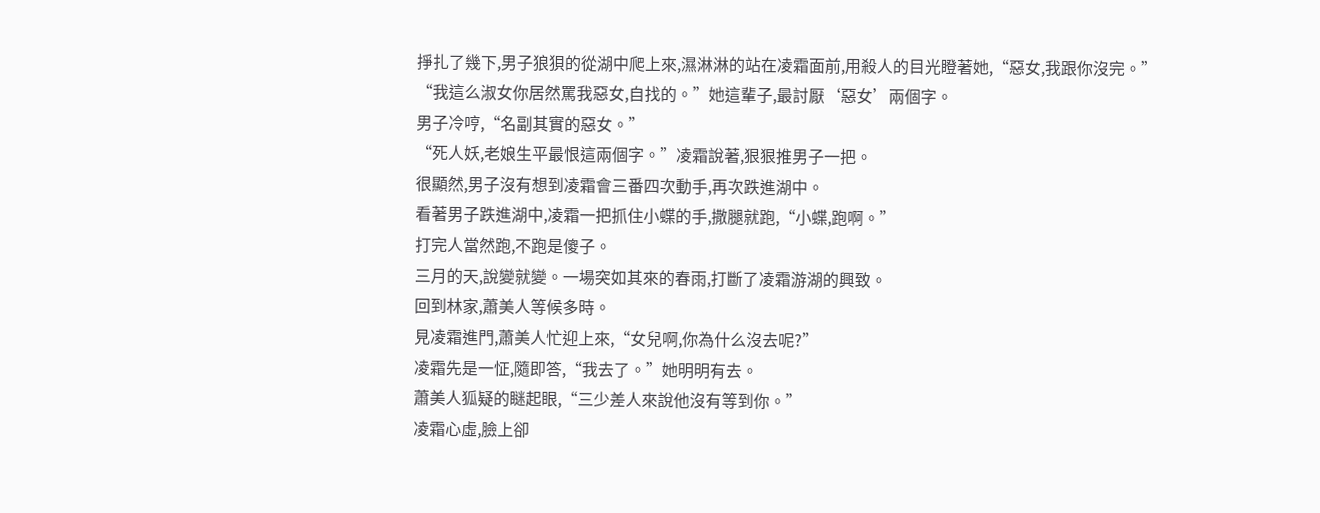掙扎了幾下,男子狼狽的從湖中爬上來,濕淋淋的站在凌霜面前,用殺人的目光瞪著她,“惡女,我跟你沒完。”
“我這么淑女你居然罵我惡女,自找的。”她這輩子,最討厭‘惡女’兩個字。
男子冷哼,“名副其實的惡女。”
“死人妖,老娘生平最恨這兩個字。”凌霜說著,狠狠推男子一把。
很顯然,男子沒有想到凌霜會三番四次動手,再次跌進湖中。
看著男子跌進湖中,凌霜一把抓住小蝶的手,撒腿就跑,“小蝶,跑啊。”
打完人當然跑,不跑是傻子。
三月的天,說變就變。一場突如其來的春雨,打斷了凌霜游湖的興致。
回到林家,蕭美人等候多時。
見凌霜進門,蕭美人忙迎上來,“女兒啊,你為什么沒去呢?”
凌霜先是一怔,隨即答,“我去了。”她明明有去。
蕭美人狐疑的瞇起眼,“三少差人來說他沒有等到你。”
凌霜心虛,臉上卻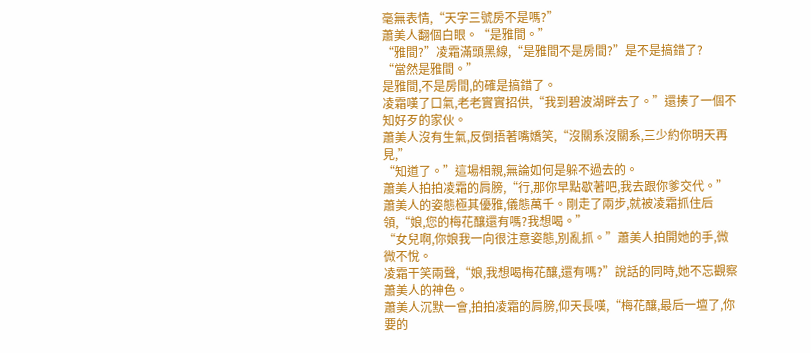毫無表情,“天字三號房不是嗎?”
蕭美人翻個白眼。“是雅間。”
“雅間?”凌霜滿頭黑線,“是雅間不是房間?”是不是搞錯了?
“當然是雅間。”
是雅間,不是房間,的確是搞錯了。
凌霜嘆了口氣,老老實實招供,“我到碧波湖畔去了。”還揍了一個不知好歹的家伙。
蕭美人沒有生氣,反倒捂著嘴嬌笑,“沒關系沒關系,三少約你明天再見,”
“知道了。”這場相親,無論如何是躲不過去的。
蕭美人拍拍凌霜的肩膀,“行,那你早點歇著吧,我去跟你爹交代。”
蕭美人的姿態極其優雅,儀態萬千。剛走了兩步,就被凌霜抓住后領,“娘,您的梅花釀還有嗎?我想喝。”
“女兒啊,你娘我一向很注意姿態,別亂抓。”蕭美人拍開她的手,微微不悅。
凌霜干笑兩聲,“娘,我想喝梅花釀,還有嗎?”說話的同時,她不忘觀察蕭美人的神色。
蕭美人沉默一會,拍拍凌霜的肩膀,仰天長嘆,“梅花釀,最后一壇了,你要的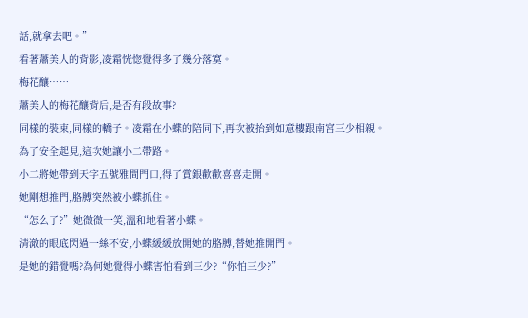話,就拿去吧。”
看著蕭美人的背影,凌霜恍惚覺得多了幾分落寞。
梅花釀……
蕭美人的梅花釀背后,是否有段故事?
同樣的裝束,同樣的轎子。凌霜在小蝶的陪同下,再次被抬到如意樓跟南宮三少相親。
為了安全起見,這次她讓小二帶路。
小二將她帶到天字五號雅間門口,得了賞銀歡歡喜喜走開。
她剛想推門,胳膊突然被小蝶抓住。
“怎么了?”她微微一笑,溫和地看著小蝶。
清澈的眼底閃過一絲不安,小蝶緩緩放開她的胳膊,替她推開門。
是她的錯覺嗎?為何她覺得小蝶害怕看到三少?“你怕三少?”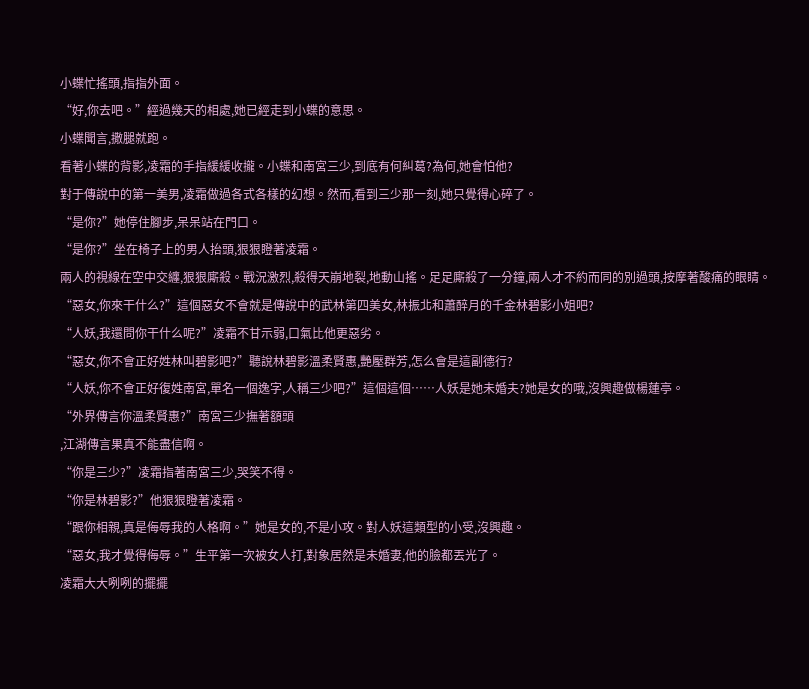小蝶忙搖頭,指指外面。
“好,你去吧。”經過幾天的相處,她已經走到小蝶的意思。
小蝶聞言,撒腿就跑。
看著小蝶的背影,凌霜的手指緩緩收攏。小蝶和南宮三少,到底有何糾葛?為何,她會怕他?
對于傳說中的第一美男,凌霜做過各式各樣的幻想。然而,看到三少那一刻,她只覺得心碎了。
“是你?”她停住腳步,呆呆站在門口。
“是你?”坐在椅子上的男人抬頭,狠狠瞪著凌霜。
兩人的視線在空中交纏,狠狠廝殺。戰況激烈,殺得天崩地裂,地動山搖。足足廝殺了一分鐘,兩人才不約而同的別過頭,按摩著酸痛的眼睛。
“惡女,你來干什么?”這個惡女不會就是傳說中的武林第四美女,林振北和蕭醉月的千金林碧影小姐吧?
“人妖,我還問你干什么呢?”凌霜不甘示弱,口氣比他更惡劣。
“惡女,你不會正好姓林叫碧影吧?”聽說林碧影溫柔賢惠,艷壓群芳,怎么會是這副德行?
“人妖,你不會正好復姓南宮,單名一個逸字,人稱三少吧?”這個這個……人妖是她未婚夫?她是女的哦,沒興趣做楊蓮亭。
“外界傳言你溫柔賢惠?”南宮三少撫著額頭
,江湖傳言果真不能盡信啊。
“你是三少?”凌霜指著南宮三少,哭笑不得。
“你是林碧影?”他狠狠瞪著凌霜。
“跟你相親,真是侮辱我的人格啊。”她是女的,不是小攻。對人妖這類型的小受,沒興趣。
“惡女,我才覺得侮辱。”生平第一次被女人打,對象居然是未婚妻,他的臉都丟光了。
凌霜大大咧咧的擺擺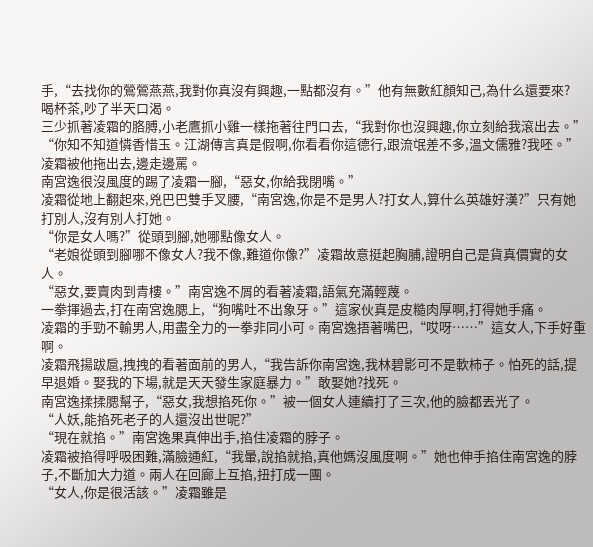手,“去找你的鶯鶯燕燕,我對你真沒有興趣,一點都沒有。”他有無數紅顏知己,為什么還要來?
喝杯茶,吵了半天口渴。
三少抓著凌霜的胳膊,小老鷹抓小雞一樣拖著往門口去,“我對你也沒興趣,你立刻給我滾出去。”
“你知不知道憐香惜玉。江湖傳言真是假啊,你看看你這德行,跟流氓差不多,溫文儒雅?我呸。”凌霜被他拖出去,邊走邊罵。
南宮逸很沒風度的踢了凌霜一腳,“惡女,你給我閉嘴。”
凌霜從地上翻起來,兇巴巴雙手叉腰,“南宮逸,你是不是男人?打女人,算什么英雄好漢?”只有她打別人,沒有別人打她。
“你是女人嗎?”從頭到腳,她哪點像女人。
“老娘從頭到腳哪不像女人?我不像,難道你像?”凌霜故意挺起胸脯,證明自己是貨真價實的女人。
“惡女,要賣肉到青樓。”南宮逸不屑的看著凌霜,語氣充滿輕蔑。
一拳揮過去,打在南宮逸腮上,“狗嘴吐不出象牙。”這家伙真是皮糙肉厚啊,打得她手痛。
凌霜的手勁不輸男人,用盡全力的一拳非同小可。南宮逸捂著嘴巴,“哎呀……”這女人,下手好重啊。
凌霜飛揚跋扈,拽拽的看著面前的男人,“我告訴你南宮逸,我林碧影可不是軟柿子。怕死的話,提早退婚。娶我的下場,就是天天發生家庭暴力。”敢娶她?找死。
南宮逸揉揉腮幫子,“惡女,我想掐死你。”被一個女人連續打了三次,他的臉都丟光了。
“人妖,能掐死老子的人還沒出世呢?”
“現在就掐。”南宮逸果真伸出手,掐住凌霜的脖子。
凌霜被掐得呼吸困難,滿臉通紅,“我暈,說掐就掐,真他媽沒風度啊。”她也伸手掐住南宮逸的脖子,不斷加大力道。兩人在回廊上互掐,扭打成一團。
“女人,你是很活該。”凌霜雖是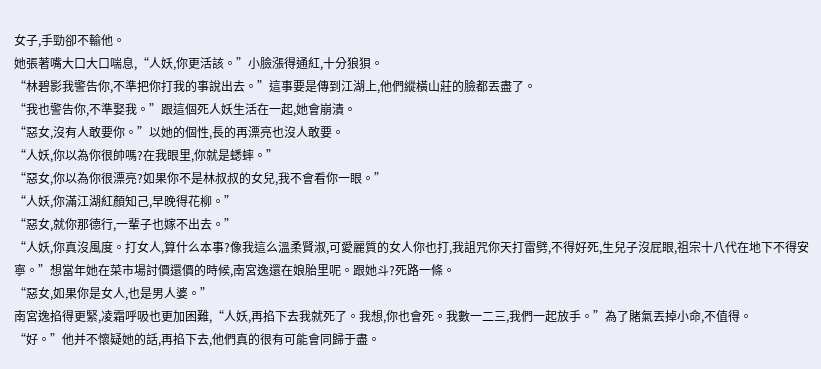女子,手勁卻不輸他。
她張著嘴大口大口喘息,“人妖,你更活該。”小臉漲得通紅,十分狼狽。
“林碧影我警告你,不準把你打我的事說出去。”這事要是傳到江湖上,他們縱橫山莊的臉都丟盡了。
“我也警告你,不準娶我。”跟這個死人妖生活在一起,她會崩潰。
“惡女,沒有人敢要你。”以她的個性,長的再漂亮也沒人敢要。
“人妖,你以為你很帥嗎?在我眼里,你就是蟋蟀。”
“惡女,你以為你很漂亮?如果你不是林叔叔的女兒,我不會看你一眼。”
“人妖,你滿江湖紅顏知己,早晚得花柳。”
“惡女,就你那德行,一輩子也嫁不出去。”
“人妖,你真沒風度。打女人,算什么本事?像我這么溫柔賢淑,可愛麗質的女人你也打,我詛咒你天打雷劈,不得好死,生兒子沒屁眼,祖宗十八代在地下不得安寧。”想當年她在菜市場討價還價的時候,南宮逸還在娘胎里呢。跟她斗?死路一條。
“惡女,如果你是女人,也是男人婆。”
南宮逸掐得更緊,凌霜呼吸也更加困難,“人妖,再掐下去我就死了。我想,你也會死。我數一二三,我們一起放手。”為了賭氣丟掉小命,不值得。
“好。”他并不懷疑她的話,再掐下去,他們真的很有可能會同歸于盡。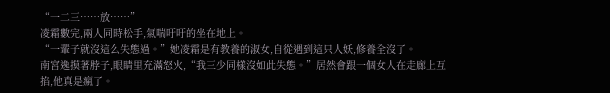“一二三……放……”
凌霜數完,兩人同時松手,氣喘吁吁的坐在地上。
“一輩子就沒這么失態過。”她凌霜是有教養的淑女,自從遇到這只人妖,修養全沒了。
南宮逸摸著脖子,眼睛里充滿怒火,“我三少同樣沒如此失態。”居然會跟一個女人在走廊上互掐,他真是瘋了。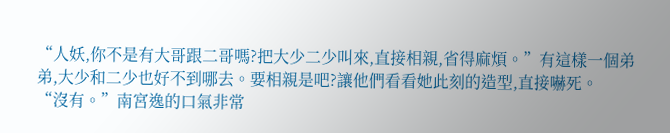“人妖,你不是有大哥跟二哥嗎?把大少二少叫來,直接相親,省得麻煩。”有這樣一個弟弟,大少和二少也好不到哪去。要相親是吧?讓他們看看她此刻的造型,直接嚇死。
“沒有。”南宮逸的口氣非常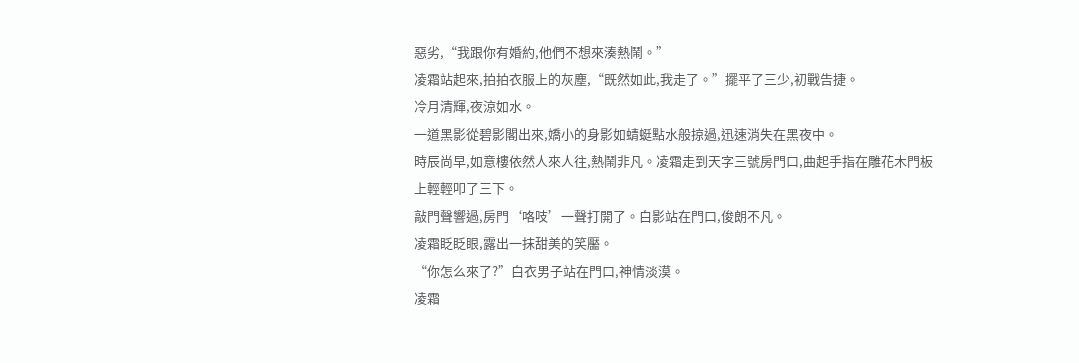惡劣,“我跟你有婚約,他們不想來湊熱鬧。”
凌霜站起來,拍拍衣服上的灰塵,“既然如此,我走了。”擺平了三少,初戰告捷。
冷月清輝,夜涼如水。
一道黑影從碧影閣出來,嬌小的身影如蜻蜓點水般掠過,迅速消失在黑夜中。
時辰尚早,如意樓依然人來人往,熱鬧非凡。凌霜走到天字三號房門口,曲起手指在雕花木門板上輕輕叩了三下。
敲門聲響過,房門‘咯吱’一聲打開了。白影站在門口,俊朗不凡。
凌霜眨眨眼,露出一抹甜美的笑靨。
“你怎么來了?”白衣男子站在門口,神情淡漠。
凌霜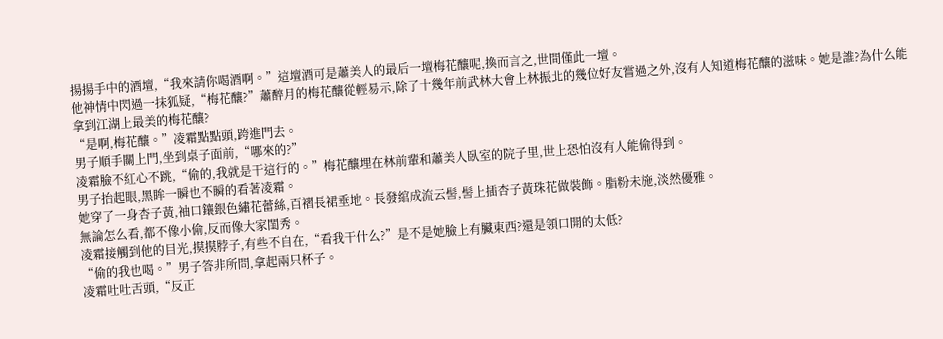揚揚手中的酒壇,“我來請你喝酒啊。”這壇酒可是蕭美人的最后一壇梅花釀呢,換而言之,世間僅此一壇。
他神情中閃過一抹狐疑,“梅花釀?”蕭醉月的梅花釀從輕易示,除了十幾年前武林大會上林振北的幾位好友嘗過之外,沒有人知道梅花釀的滋味。她是誰?為什么能拿到江湖上最美的梅花釀?
“是啊,梅花釀。”凌霜點點頭,跨進門去。
男子順手關上門,坐到桌子面前,“哪來的?”
凌霜臉不紅心不跳,“偷的,我就是干這行的。”梅花釀埋在林前輩和蕭美人臥室的院子里,世上恐怕沒有人能偷得到。
男子抬起眼,黑眸一瞬也不瞬的看著凌霜。
她穿了一身杏子黃,袖口鑲銀色繡花蕾絲,百褶長裙垂地。長發綰成流云髻,髻上插杏子黃珠花做裝飾。脂粉未施,淡然優雅。
無論怎么看,都不像小偷,反而像大家閨秀。
凌霜接觸到他的目光,摸摸脖子,有些不自在,“看我干什么?”是不是她臉上有臟東西?還是領口開的太低?
“偷的我也喝。”男子答非所問,拿起兩只杯子。
凌霜吐吐舌頭,“反正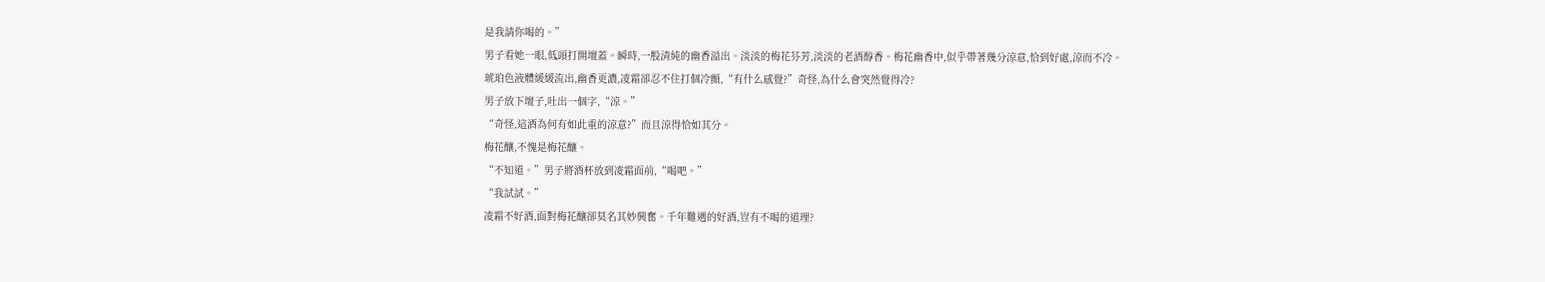是我請你喝的。”
男子看她一眼,低頭打開壇蓋。瞬時,一股清純的幽香溢出。淡淡的梅花芬芳,淡淡的老酒醇香。梅花幽香中,似乎帶著幾分涼意,恰到好處,涼而不冷。
琥珀色液體緩緩流出,幽香更濃,凌霜卻忍不住打個冷顫,“有什么感覺?”奇怪,為什么會突然覺得冷?
男子放下壇子,吐出一個字,“涼。”
“奇怪,這酒為何有如此重的涼意?”而且涼得恰如其分。
梅花釀,不愧是梅花釀。
“不知道。”男子將酒杯放到凌霜面前,“喝吧。”
“我試試。”
凌霜不好酒,面對梅花釀卻莫名其妙興奮。千年難遇的好酒,豈有不喝的道理?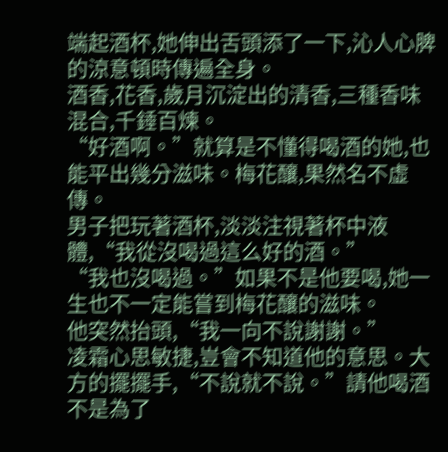端起酒杯,她伸出舌頭添了一下,沁人心脾的涼意頓時傳遍全身。
酒香,花香,歲月沉淀出的清香,三種香味混合,千錘百煉。
“好酒啊。”就算是不懂得喝酒的她,也能平出幾分滋味。梅花釀,果然名不虛傳。
男子把玩著酒杯,淡淡注視著杯中液體,“我從沒喝過這么好的酒。”
“我也沒喝過。”如果不是他要喝,她一生也不一定能嘗到梅花釀的滋味。
他突然抬頭,“我一向不說謝謝。”
凌霜心思敏捷,豈會不知道他的意思。大方的擺擺手,“不說就不說。”請他喝酒不是為了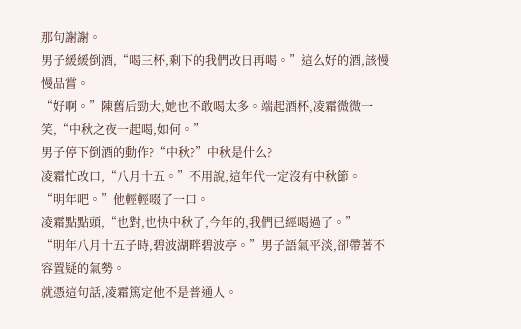那句謝謝。
男子緩緩倒酒,“喝三杯,剩下的我們改日再喝。”這么好的酒,該慢慢品嘗。
“好啊。”陳舊后勁大,她也不敢喝太多。端起酒杯,凌霜微微一笑,“中秋之夜一起喝,如何。”
男子停下倒酒的動作?“中秋?”中秋是什么?
凌霜忙改口,“八月十五。”不用說,這年代一定沒有中秋節。
“明年吧。”他輕輕啜了一口。
凌霜點點頭,“也對,也快中秋了,今年的,我們已經喝過了。”
“明年八月十五子時,碧波湖畔碧波亭。”男子語氣平淡,卻帶著不容置疑的氣勢。
就憑這句話,凌霜篤定他不是普通人。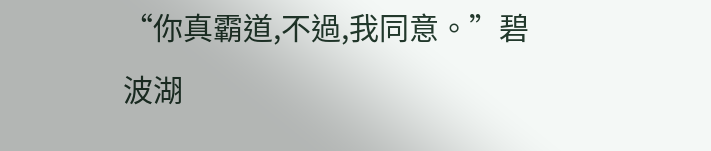“你真霸道,不過,我同意。”碧波湖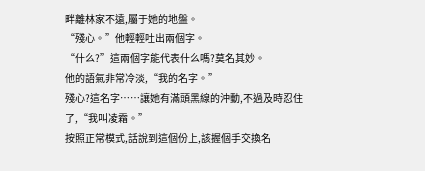畔離林家不遠,屬于她的地盤。
“殘心。”他輕輕吐出兩個字。
“什么?”這兩個字能代表什么嗎?莫名其妙。
他的語氣非常冷淡,“我的名字。”
殘心?這名字……讓她有滿頭黑線的沖動,不過及時忍住了,“我叫凌霜。”
按照正常模式,話說到這個份上,該握個手交換名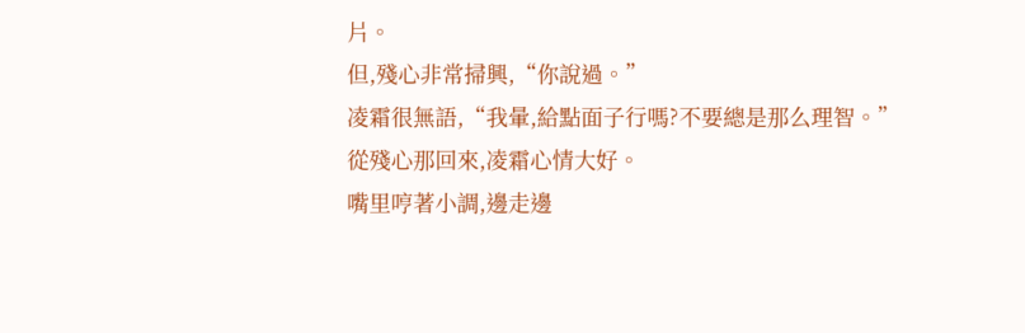片。
但,殘心非常掃興,“你說過。”
凌霜很無語,“我暈,給點面子行嗎?不要總是那么理智。”
從殘心那回來,凌霜心情大好。
嘴里哼著小調,邊走邊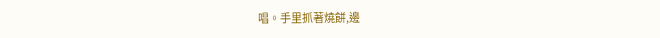唱。手里抓著燒餅,邊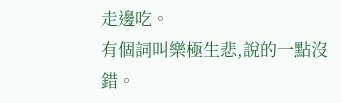走邊吃。
有個詞叫樂極生悲,說的一點沒錯。